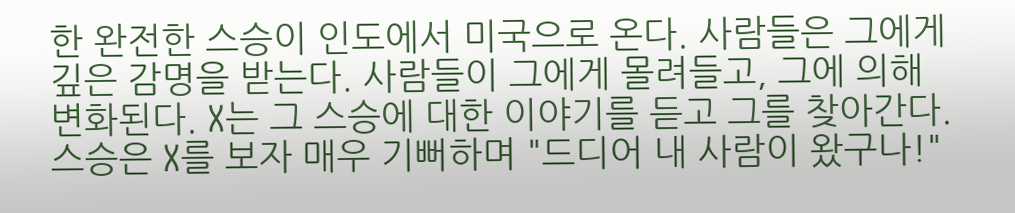한 완전한 스승이 인도에서 미국으로 온다. 사람들은 그에게 깊은 감명을 받는다. 사람들이 그에게 몰려들고, 그에 의해 변화된다. X는 그 스승에 대한 이야기를 듣고 그를 찾아간다. 스승은 X를 보자 매우 기뻐하며 "드디어 내 사람이 왔구나!"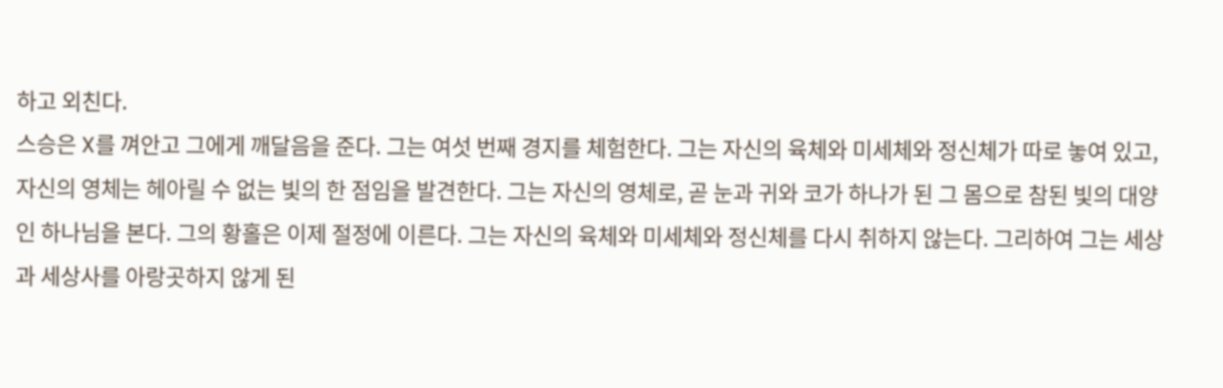하고 외친다.
스승은 X를 껴안고 그에게 깨달음을 준다. 그는 여섯 번째 경지를 체험한다. 그는 자신의 육체와 미세체와 정신체가 따로 놓여 있고, 자신의 영체는 헤아릴 수 없는 빛의 한 점임을 발견한다. 그는 자신의 영체로, 곧 눈과 귀와 코가 하나가 된 그 몸으로 참된 빛의 대양인 하나님을 본다. 그의 황홀은 이제 절정에 이른다. 그는 자신의 육체와 미세체와 정신체를 다시 취하지 않는다. 그리하여 그는 세상과 세상사를 아랑곳하지 않게 된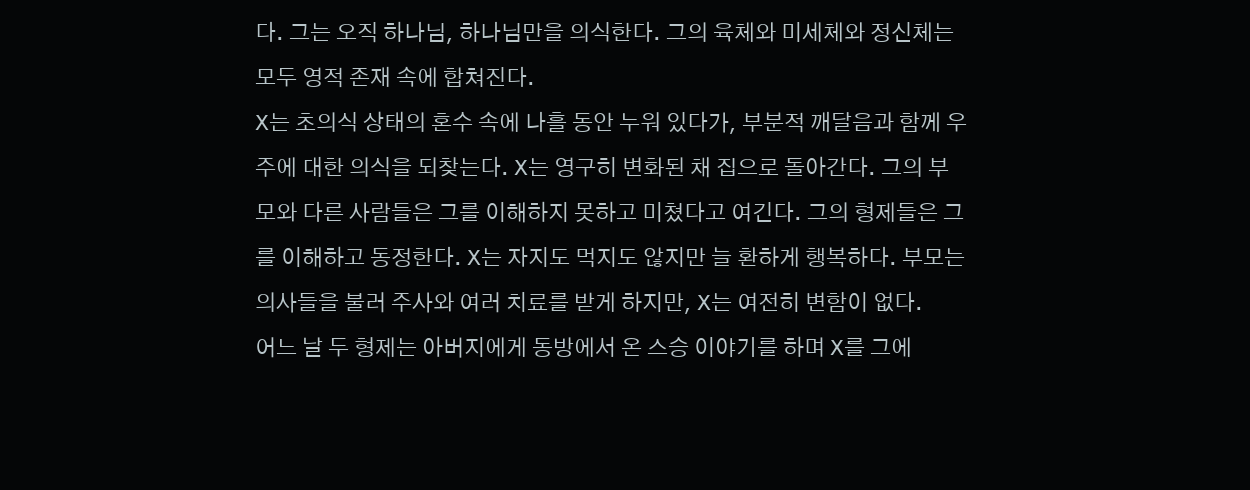다. 그는 오직 하나님, 하나님만을 의식한다. 그의 육체와 미세체와 정신체는 모두 영적 존재 속에 합쳐진다.
X는 초의식 상태의 혼수 속에 나흘 동안 누워 있다가, 부분적 깨달음과 함께 우주에 대한 의식을 되찾는다. X는 영구히 변화된 채 집으로 돌아간다. 그의 부모와 다른 사람들은 그를 이해하지 못하고 미쳤다고 여긴다. 그의 형제들은 그를 이해하고 동정한다. X는 자지도 먹지도 않지만 늘 환하게 행복하다. 부모는 의사들을 불러 주사와 여러 치료를 받게 하지만, X는 여전히 변함이 없다.
어느 날 두 형제는 아버지에게 동방에서 온 스승 이야기를 하며 X를 그에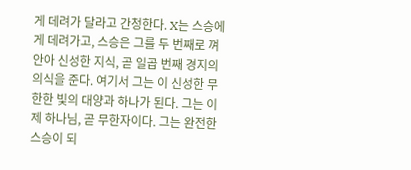게 데려가 달라고 간청한다. X는 스승에게 데려가고, 스승은 그를 두 번째로 껴안아 신성한 지식, 곧 일곱 번째 경지의 의식을 준다. 여기서 그는 이 신성한 무한한 빛의 대양과 하나가 된다. 그는 이제 하나님, 곧 무한자이다. 그는 완전한 스승이 되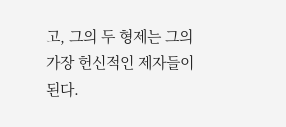고, 그의 두 형제는 그의 가장 헌신적인 제자들이 된다.